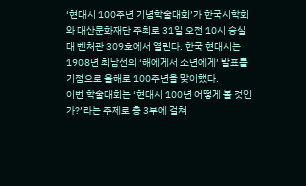‘현대시 100주년 기념학술대회’가 한국시학회와 대산문화재단 주최로 31일 오전 10시 숭실대 벤처관 309호에서 열린다. 한국 현대시는 1908년 최남선의 ‘해에게서 소년에게’ 발표를 기점으로 올해로 100주년을 맞이했다.
이번 학술대회는 ‘현대시 100년 어떻게 볼 것인가?’라는 주제로 총 3부에 걸쳐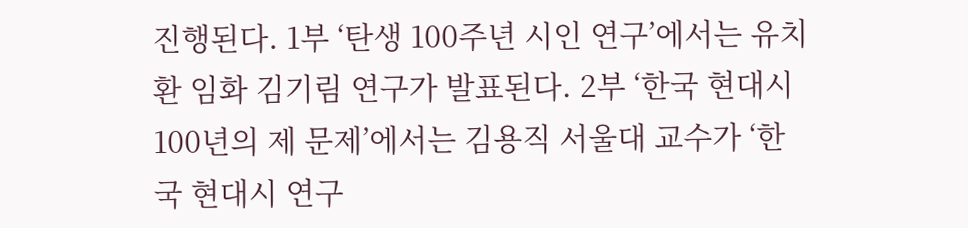진행된다. 1부 ‘탄생 100주년 시인 연구’에서는 유치환 임화 김기림 연구가 발표된다. 2부 ‘한국 현대시 100년의 제 문제’에서는 김용직 서울대 교수가 ‘한국 현대시 연구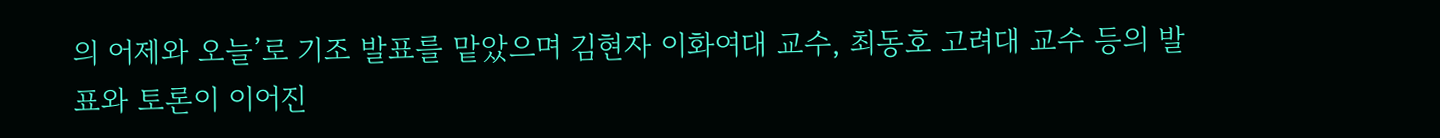의 어제와 오늘’로 기조 발표를 맡았으며 김현자 이화여대 교수, 최동호 고려대 교수 등의 발표와 토론이 이어진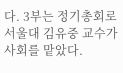다. 3부는 정기총회로 서울대 김유중 교수가 사회를 맡았다.